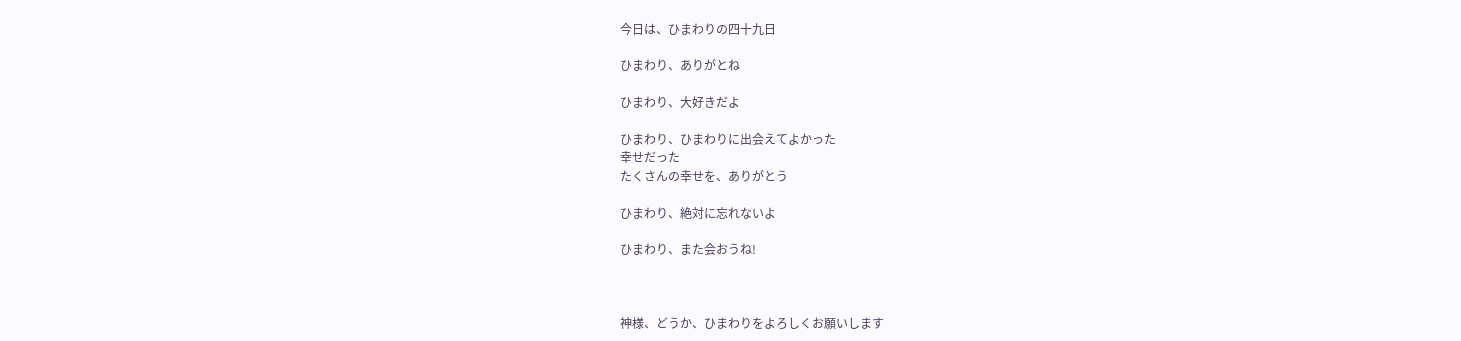今日は、ひまわりの四十九日

ひまわり、ありがとね

ひまわり、大好きだよ

ひまわり、ひまわりに出会えてよかった
幸せだった
たくさんの幸せを、ありがとう

ひまわり、絶対に忘れないよ

ひまわり、また会おうね!



神様、どうか、ひまわりをよろしくお願いします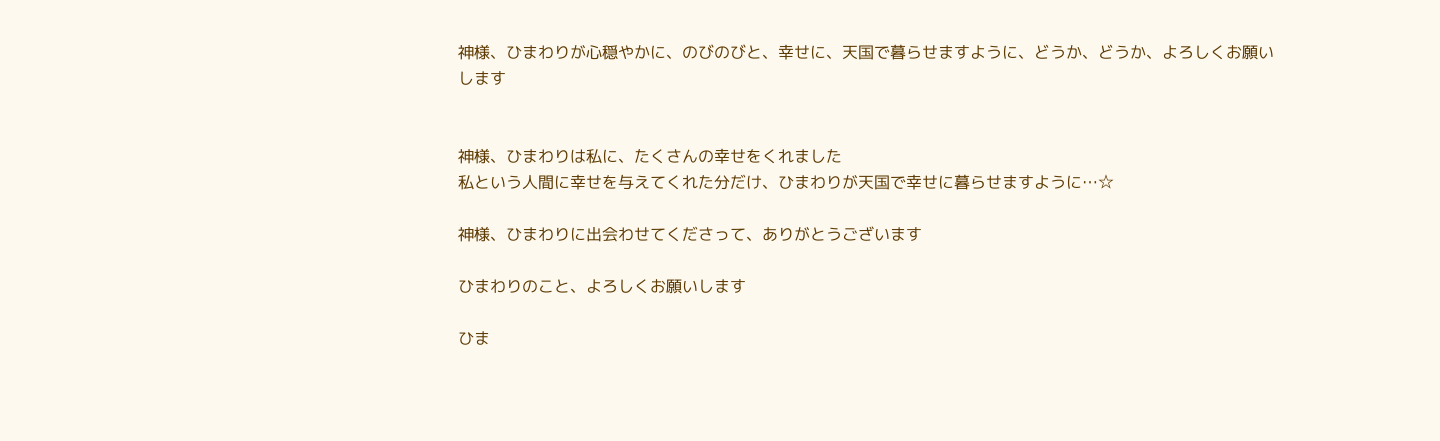神様、ひまわりが心穏やかに、のびのびと、幸せに、天国で暮らせますように、どうか、どうか、よろしくお願いします


神様、ひまわりは私に、たくさんの幸せをくれました
私という人間に幸せを与えてくれた分だけ、ひまわりが天国で幸せに暮らせますように…☆

神様、ひまわりに出会わせてくださって、ありがとうございます

ひまわりのこと、よろしくお願いします

ひま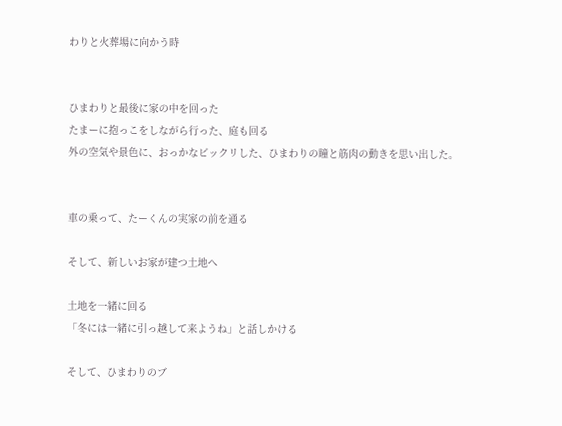わりと火葬場に向かう時


ひまわりと最後に家の中を回った
たまーに抱っこをしながら行った、庭も回る
外の空気や景色に、おっかなビックリした、ひまわりの瞳と筋肉の動きを思い出した。


車の乗って、たーくんの実家の前を通る

そして、新しいお家が建つ土地へ

土地を一緒に回る
「冬には一緒に引っ越して来ようね」と話しかける

そして、ひまわりのブ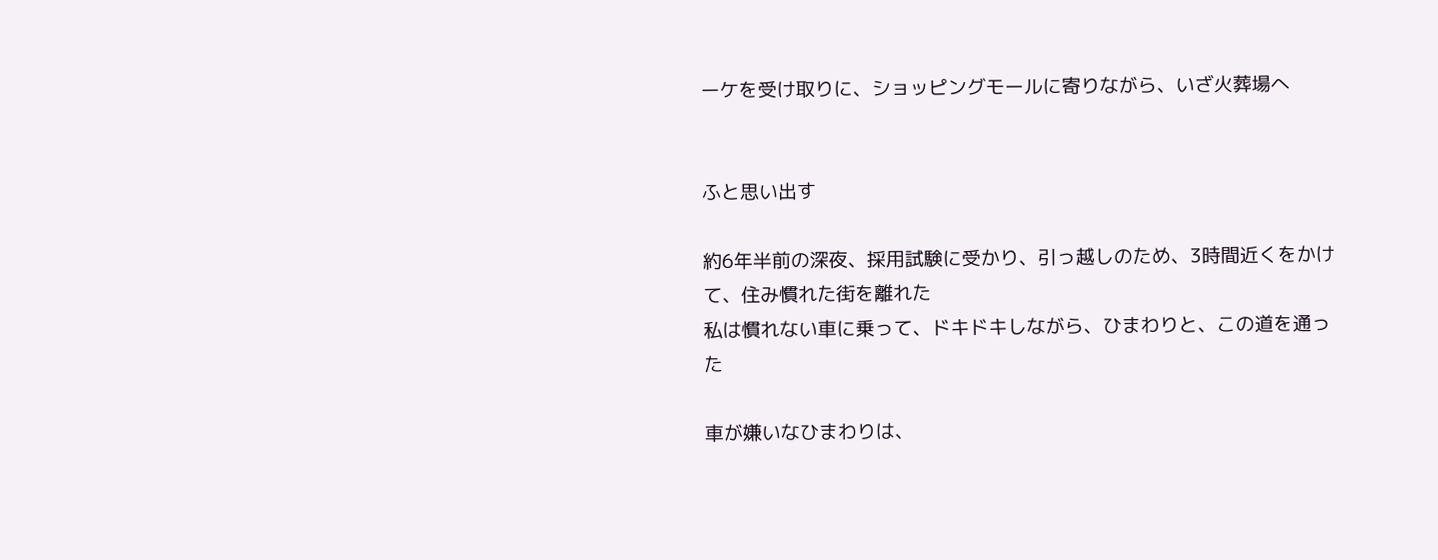ーケを受け取りに、ショッピングモールに寄りながら、いざ火葬場へ


ふと思い出す

約6年半前の深夜、採用試験に受かり、引っ越しのため、3時間近くをかけて、住み慣れた街を離れた
私は慣れない車に乗って、ドキドキしながら、ひまわりと、この道を通った

車が嫌いなひまわりは、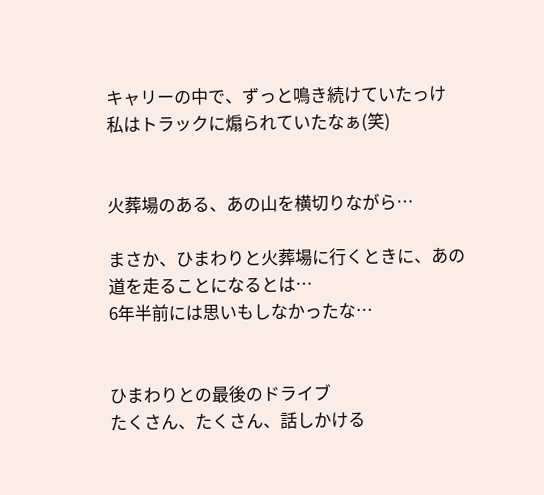キャリーの中で、ずっと鳴き続けていたっけ
私はトラックに煽られていたなぁ(笑)


火葬場のある、あの山を横切りながら…

まさか、ひまわりと火葬場に行くときに、あの道を走ることになるとは…
6年半前には思いもしなかったな…


ひまわりとの最後のドライブ
たくさん、たくさん、話しかける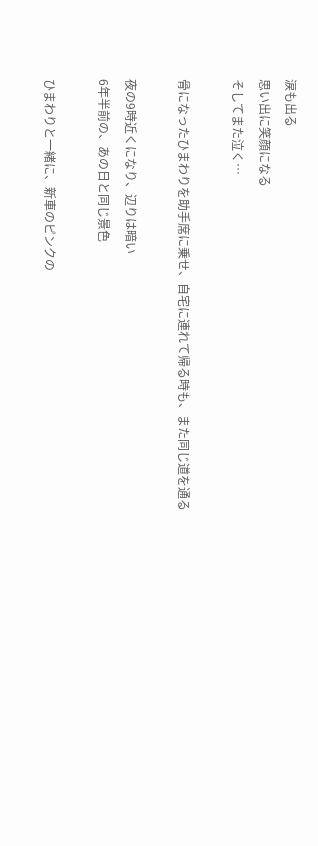涙も出る
思い出に笑顔になる
そしてまた泣く…

骨になったひまわりを助手席に乗せ、自宅に連れて帰る時も、また同じ道を通る

夜の9時近くになり、辺りは暗い
6年半前の、あの日と同じ景色

ひまわりと一緒に、新車のピンクの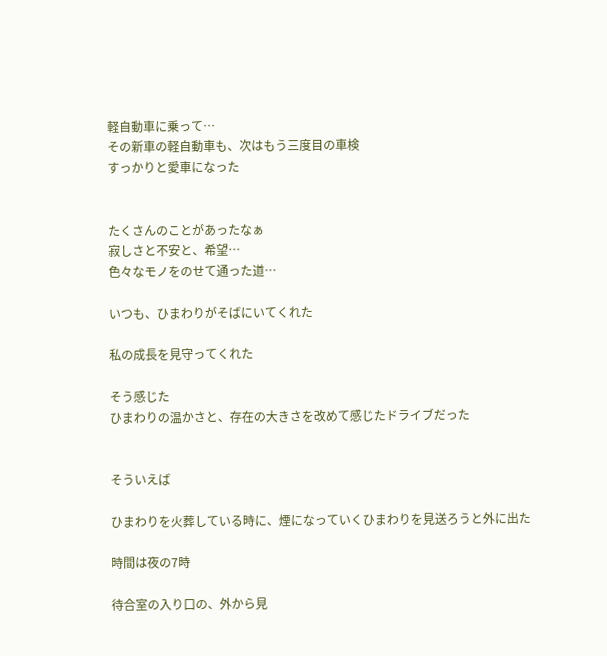軽自動車に乗って…
その新車の軽自動車も、次はもう三度目の車検
すっかりと愛車になった


たくさんのことがあったなぁ
寂しさと不安と、希望…
色々なモノをのせて通った道…

いつも、ひまわりがそばにいてくれた

私の成長を見守ってくれた

そう感じた
ひまわりの温かさと、存在の大きさを改めて感じたドライブだった


そういえば

ひまわりを火葬している時に、煙になっていくひまわりを見送ろうと外に出た

時間は夜の7時

待合室の入り口の、外から見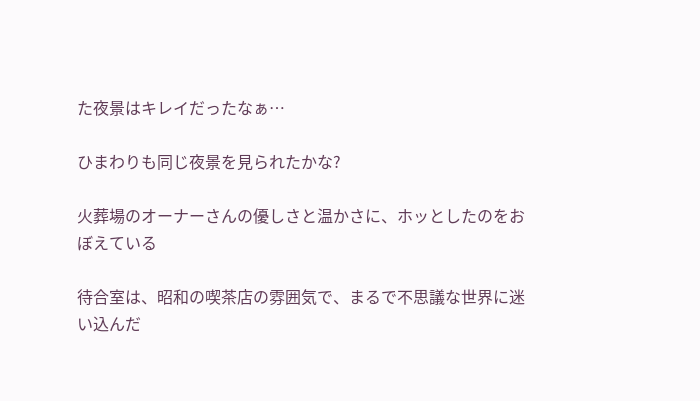た夜景はキレイだったなぁ…

ひまわりも同じ夜景を見られたかな?

火葬場のオーナーさんの優しさと温かさに、ホッとしたのをおぼえている

待合室は、昭和の喫茶店の雰囲気で、まるで不思議な世界に迷い込んだ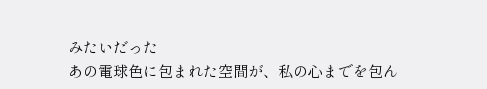みたいだった
あの電球色に包まれた空間が、私の心までを包ん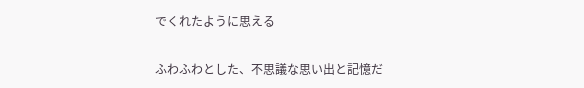でくれたように思える


ふわふわとした、不思議な思い出と記憶だ